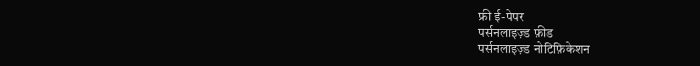फ्री ई-पेपर
पर्सनलाइज़्ड फ़ीड
पर्सनलाइज़्ड नोटिफ़िकेशन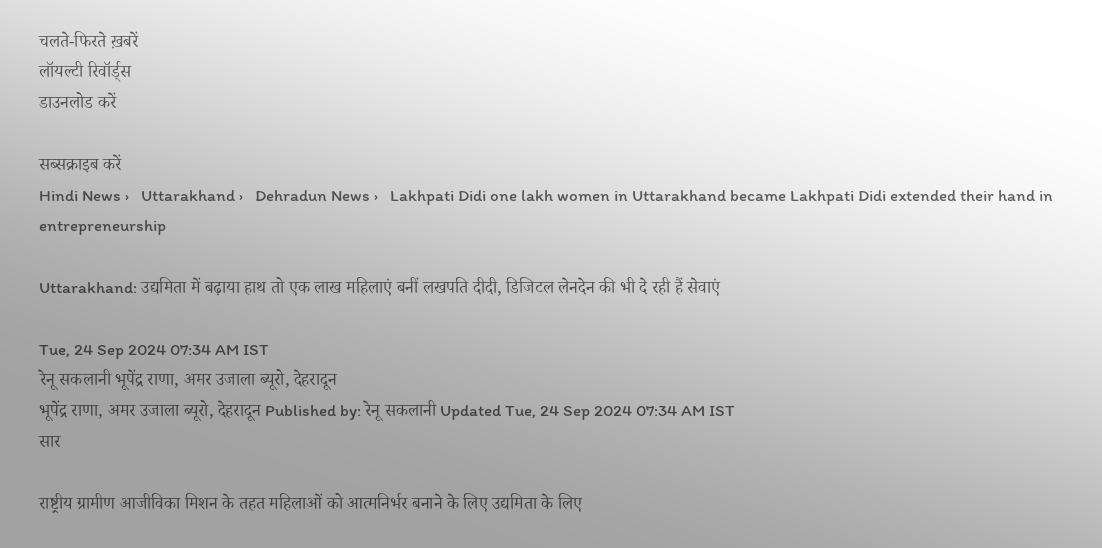चलते-फिरते ख़बरें
लॉयल्टी रिवॉर्ड्स
डाउनलोड करें

सब्सक्राइब करें
Hindi News ›   Uttarakhand ›   Dehradun News ›   Lakhpati Didi one lakh women in Uttarakhand became Lakhpati Didi extended their hand in entrepreneurship

Uttarakhand: उद्यमिता में बढ़ाया हाथ तो एक लाख महिलाएं बनीं लखपति दीदी, डिजिटल लेनदेन की भी दे रही हैं सेवाएं

Tue, 24 Sep 2024 07:34 AM IST
रेनू सकलानी भूपेंद्र राणा, अमर उजाला ब्यूरो, देहरादून
भूपेंद्र राणा, अमर उजाला ब्यूरो, देहरादून Published by: रेनू सकलानी Updated Tue, 24 Sep 2024 07:34 AM IST
सार

राष्ट्रीय ग्रामीण आजीविका मिशन के तहत महिलाओं को आत्मनिर्भर बनाने के लिए उद्यमिता के लिए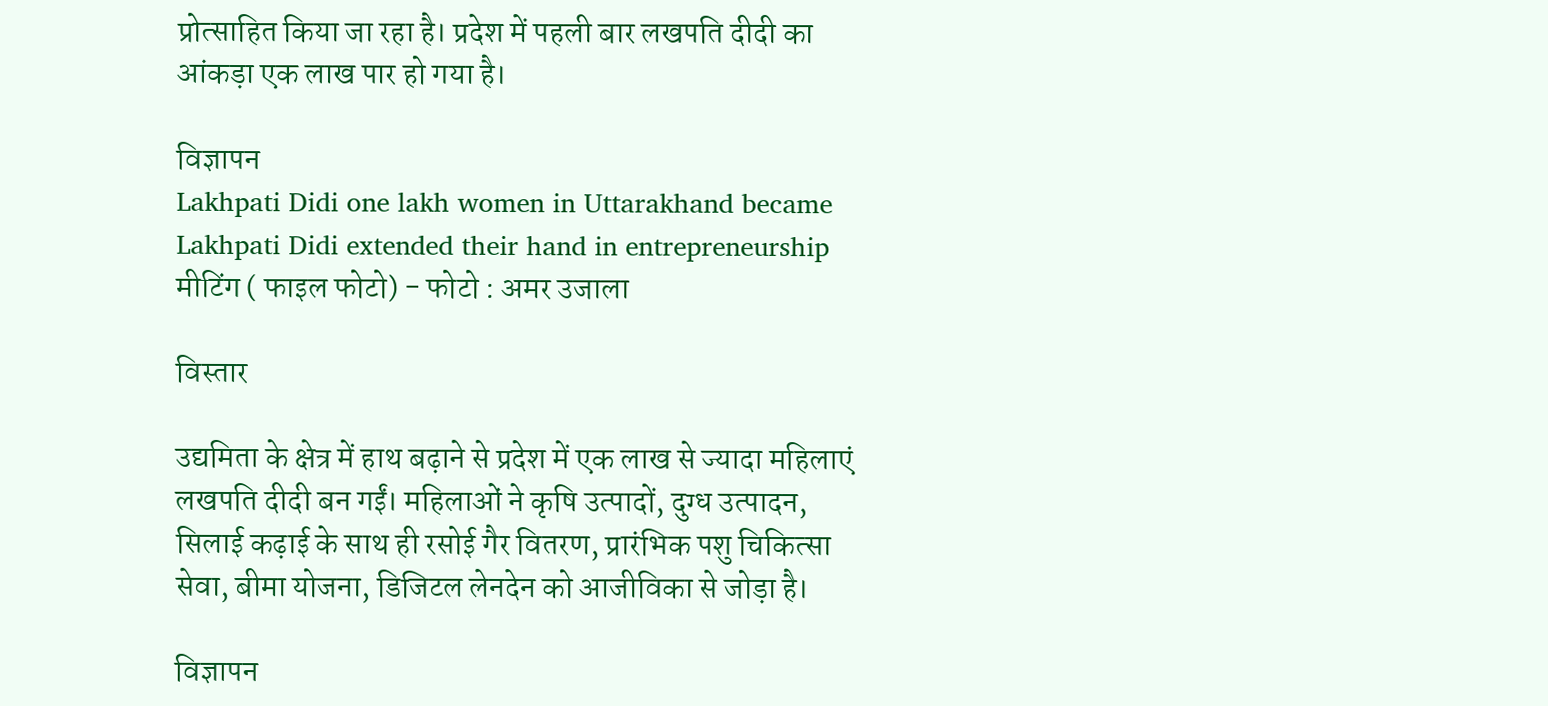प्रोत्साहित किया जा रहा है। प्रदेश में पहली बार लखपति दीदी का आंकड़ा एक लाख पार हो गया है।

विज्ञापन
Lakhpati Didi one lakh women in Uttarakhand became Lakhpati Didi extended their hand in entrepreneurship
मीटिंग ( फाइल फोटो) - फोटो : अमर उजाला

विस्तार

उद्यमिता के क्षेत्र में हाथ बढ़ाने से प्रदेश में एक लाख से ज्यादा महिलाएं लखपति दीदी बन गईं। महिलाओं ने कृषि उत्पादों, दुग्ध उत्पादन, सिलाई कढ़ाई के साथ ही रसोई गैर वितरण, प्रारंभिक पशु चिकित्सा सेवा, बीमा योजना, डिजिटल लेनदेन को आजीविका से जोड़ा है।

विज्ञापन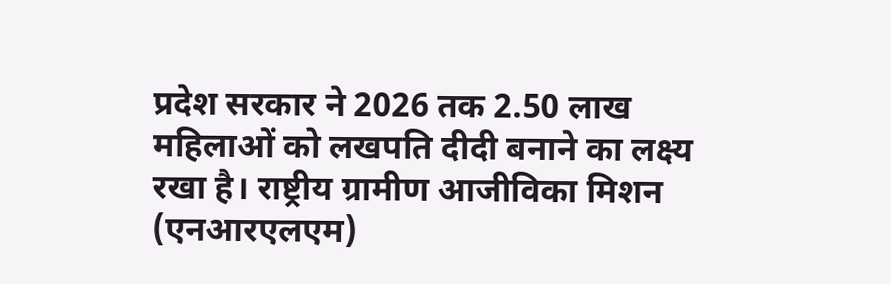प्रदेश सरकार ने 2026 तक 2.50 लाख महिलाओं को लखपति दीदी बनाने का लक्ष्य रखा है। राष्ट्रीय ग्रामीण आजीविका मिशन (एनआरएलएम)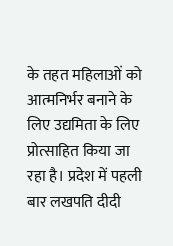के तहत महिलाओं को आत्मनिर्भर बनाने के लिए उद्यमिता के लिए प्रोत्साहित किया जा रहा है। प्रदेश में पहली बार लखपति दीदी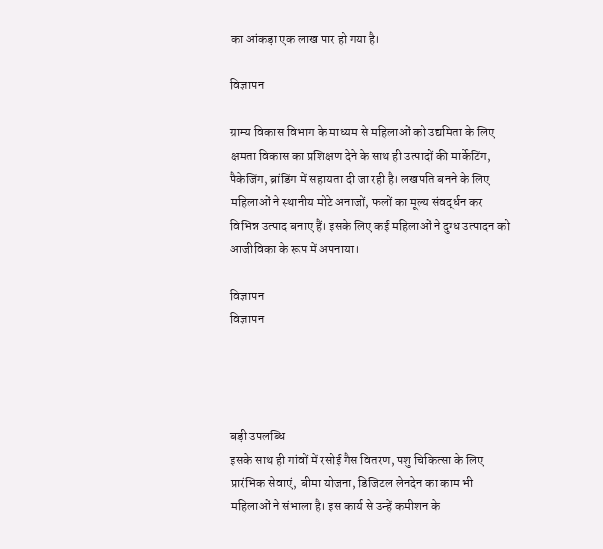का आंकड़ा एक लाख पार हो गया है।

विज्ञापन

ग्राम्य विकास विभाग के माध्यम से महिलाओं को उद्यमिता के लिए क्षमता विकास का प्रशिक्षण देने के साथ ही उत्पादों की मार्केटिंग, पैकेजिंग, ब्रांडिंग में सहायता दी जा रही है। लखपति बनने के लिए महिलाओं ने स्थानीय मोटे अनाजों, फलों का मूल्य संवर्द्धन कर विभिन्न उत्पाद बनाए हैं। इसके लिए कई महिलाओं ने दुग्ध उत्पादन को आजीविका के रूप में अपनाया।

विज्ञापन
विज्ञापन




बड़ी उपलब्धि
इसके साथ ही गांवों में रसोई गैस वितरण, पशु चिकित्सा के लिए प्रारंभिक सेवाएं, बीमा योजना, डिजिटल लेनदेन का काम भी महिलाओं ने संभाला है। इस कार्य से उन्हें कमीशन के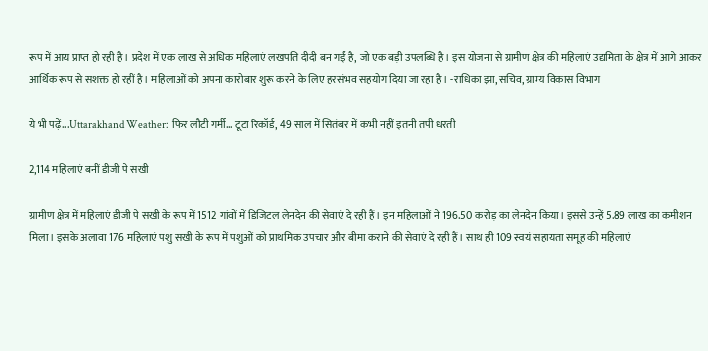रूप में आय प्राप्त हो रही है। प्रदेश में एक लाख से अधिक महिलाएं लखपति दीदी बन गईं है, जो एक बड़ी उपलब्धि है। इस योजना से ग्रामीण क्षेत्र की महिलाएं उद्यमिता के क्षेत्र में आगे आकर आर्थिक रूप से सशक्त हो रहीं है। महिलाओं को अपना कारोबार शुरू करने के लिए हरसंभव सहयोग दिया जा रहा है। -राधिका झा, सचिव, ग्राम्य विकास विभाग

ये भी पढ़ें...Uttarakhand Weather: फिर लौटी गर्मी... टूटा रिकॉर्ड, 49 साल में सितंबर में कभी नहीं इतनी तपी धरती

2,114 महिलाएं बनीं डीजी पे सखी

ग्रामीण क्षेत्र में महिलाएं डीजी पे सखी के रूप में 1512 गांवों में डिजिटल लेनदेन की सेवाएं दे रही हैं। इन महिलाओं ने 196.50 करोड़ का लेनदेन किया। इससे उन्हें 5.89 लाख का कमीशन मिला। इसके अलावा 176 महिलाएं पशु सखी के रूप में पशुओं को प्राथमिक उपचार और बीमा कराने की सेवाएं दे रही हैं। साथ ही 109 स्वयं सहायता समूह की महिलाएं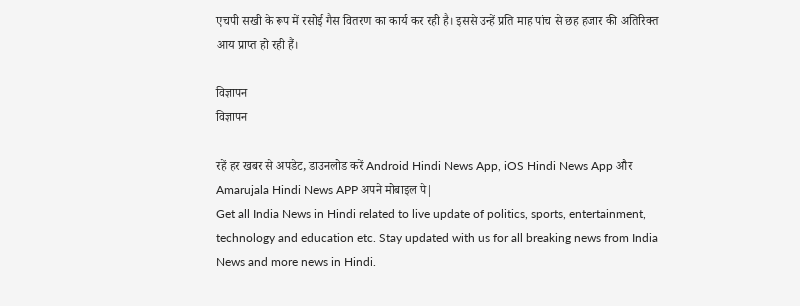एचपी सखी के रूप में रसोई गैस वितरण का कार्य कर रही है। इससे उन्हें प्रति माह पांच से छह हजार की अतिरिक्त आय प्राप्त हो रही हैं।

विज्ञापन
विज्ञापन

रहें हर खबर से अपडेट, डाउनलोड करें Android Hindi News App, iOS Hindi News App और Amarujala Hindi News APP अपने मोबाइल पे|
Get all India News in Hindi related to live update of politics, sports, entertainment, technology and education etc. Stay updated with us for all breaking news from India News and more news in Hindi.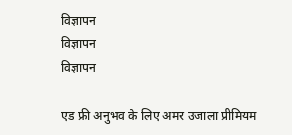विज्ञापन
विज्ञापन
विज्ञापन

एड फ्री अनुभव के लिए अमर उजाला प्रीमियम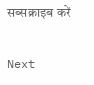सब्सक्राइब करें

Next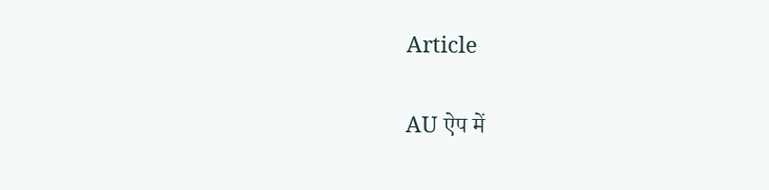Article

AU ऐप में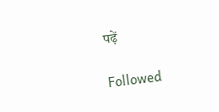पढ़ें

Followed